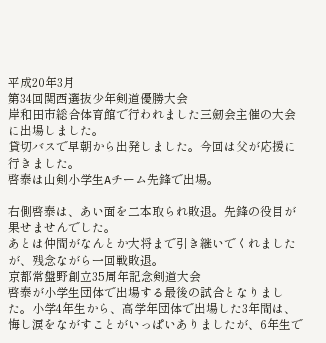平成20年3月
第34回関西選抜少年剣道優勝大会
岸和田市総合体育館で行われました三劒会主催の大会に出場しました。
貸切バスで早朝から出発しました。今回は父が応援に行きました。
啓泰は山剣小学生Aチーム先鋒で出場。

右側啓泰は、あい面を二本取られ敗退。先鋒の役目が果せませんでした。
あとは仲間がなんとか大将まで引き継いでくれましたが、残念ながら一回戦敗退。
京都常盤野創立35周年記念剣道大会
啓泰が小学生団体で出場する最後の試合となりました。小学4年生から、高学年団体で出場した3年間は、悔し涙をながすことがいっぱいありましたが、6年生で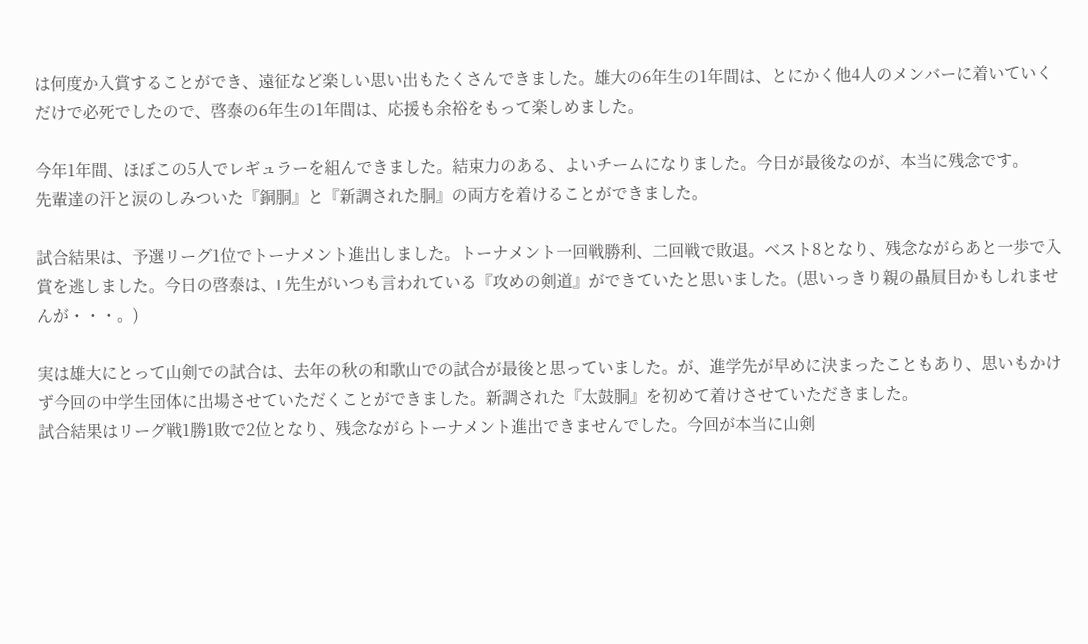は何度か入賞することができ、遠征など楽しい思い出もたくさんできました。雄大の6年生の1年間は、とにかく他4人のメンバーに着いていくだけで必死でしたので、啓泰の6年生の1年間は、応援も余裕をもって楽しめました。

今年1年間、ほぼこの5人でレギュラーを組んできました。結束力のある、よいチームになりました。今日が最後なのが、本当に残念です。
先輩達の汗と涙のしみついた『銅胴』と『新調された胴』の両方を着けることができました。

試合結果は、予選リーグ1位でトーナメント進出しました。トーナメント一回戦勝利、二回戦で敗退。ベスト8となり、残念ながらあと一歩で入賞を逃しました。今日の啓泰は、I 先生がいつも言われている『攻めの剣道』ができていたと思いました。(思いっきり親の贔屓目かもしれませんが・・・。)

実は雄大にとって山剣での試合は、去年の秋の和歌山での試合が最後と思っていました。が、進学先が早めに決まったこともあり、思いもかけず今回の中学生団体に出場させていただくことができました。新調された『太鼓胴』を初めて着けさせていただきました。
試合結果はリーグ戦1勝1敗で2位となり、残念ながらトーナメント進出できませんでした。今回が本当に山剣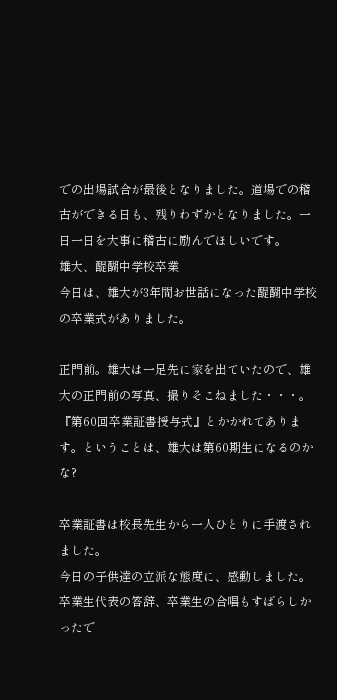での出場試合が最後となりました。道場での稽古ができる日も、残りわずかとなりました。一日一日を大事に稽古に励んでほしいです。
雄大、醍醐中学校卒業
今日は、雄大が3年間お世話になった醍醐中学校の卒業式がありました。

正門前。雄大は一足先に家を出ていたので、雄大の正門前の写真、撮りそこねました・・・。『第60回卒業証書授与式』とかかれてあります。ということは、雄大は第60期生になるのかな?

卒業証書は校長先生から一人ひとりに手渡されました。
今日の子供達の立派な態度に、感動しました。
卒業生代表の答辞、卒業生の合唱もすばらしかったで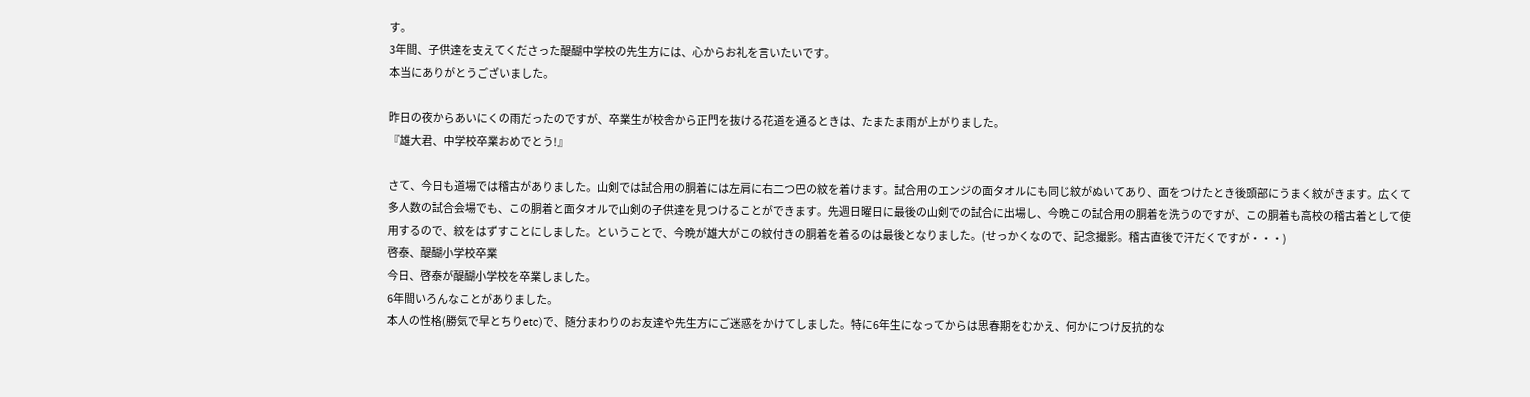す。
3年間、子供達を支えてくださった醍醐中学校の先生方には、心からお礼を言いたいです。
本当にありがとうございました。

昨日の夜からあいにくの雨だったのですが、卒業生が校舎から正門を抜ける花道を通るときは、たまたま雨が上がりました。
『雄大君、中学校卒業おめでとう!』

さて、今日も道場では稽古がありました。山剣では試合用の胴着には左肩に右二つ巴の紋を着けます。試合用のエンジの面タオルにも同じ紋がぬいてあり、面をつけたとき後頭部にうまく紋がきます。広くて多人数の試合会場でも、この胴着と面タオルで山剣の子供達を見つけることができます。先週日曜日に最後の山剣での試合に出場し、今晩この試合用の胴着を洗うのですが、この胴着も高校の稽古着として使用するので、紋をはずすことにしました。ということで、今晩が雄大がこの紋付きの胴着を着るのは最後となりました。(せっかくなので、記念撮影。稽古直後で汗だくですが・・・)
啓泰、醍醐小学校卒業
今日、啓泰が醍醐小学校を卒業しました。
6年間いろんなことがありました。
本人の性格(勝気で早とちりetc)で、随分まわりのお友達や先生方にご迷惑をかけてしました。特に6年生になってからは思春期をむかえ、何かにつけ反抗的な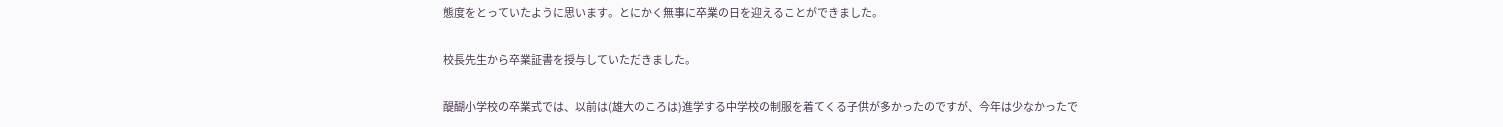態度をとっていたように思います。とにかく無事に卒業の日を迎えることができました。

校長先生から卒業証書を授与していただきました。

醍醐小学校の卒業式では、以前は(雄大のころは)進学する中学校の制服を着てくる子供が多かったのですが、今年は少なかったで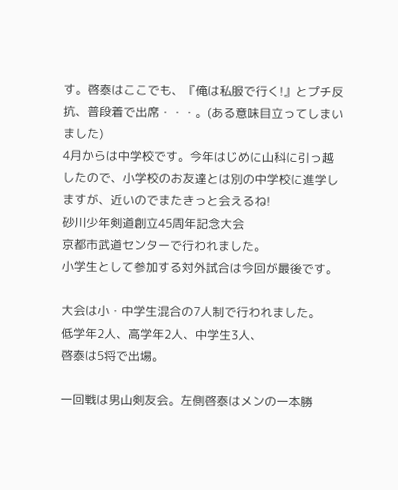す。啓泰はここでも、『俺は私服で行く!』とプチ反抗、普段着で出席・・・。(ある意味目立ってしまいました)
4月からは中学校です。今年はじめに山科に引っ越したので、小学校のお友達とは別の中学校に進学しますが、近いのでまたきっと会えるね!
砂川少年剣道創立45周年記念大会
京都市武道センターで行われました。
小学生として参加する対外試合は今回が最後です。

大会は小・中学生混合の7人制で行われました。
低学年2人、高学年2人、中学生3人、
啓泰は5将で出場。

一回戦は男山剣友会。左側啓泰はメンの一本勝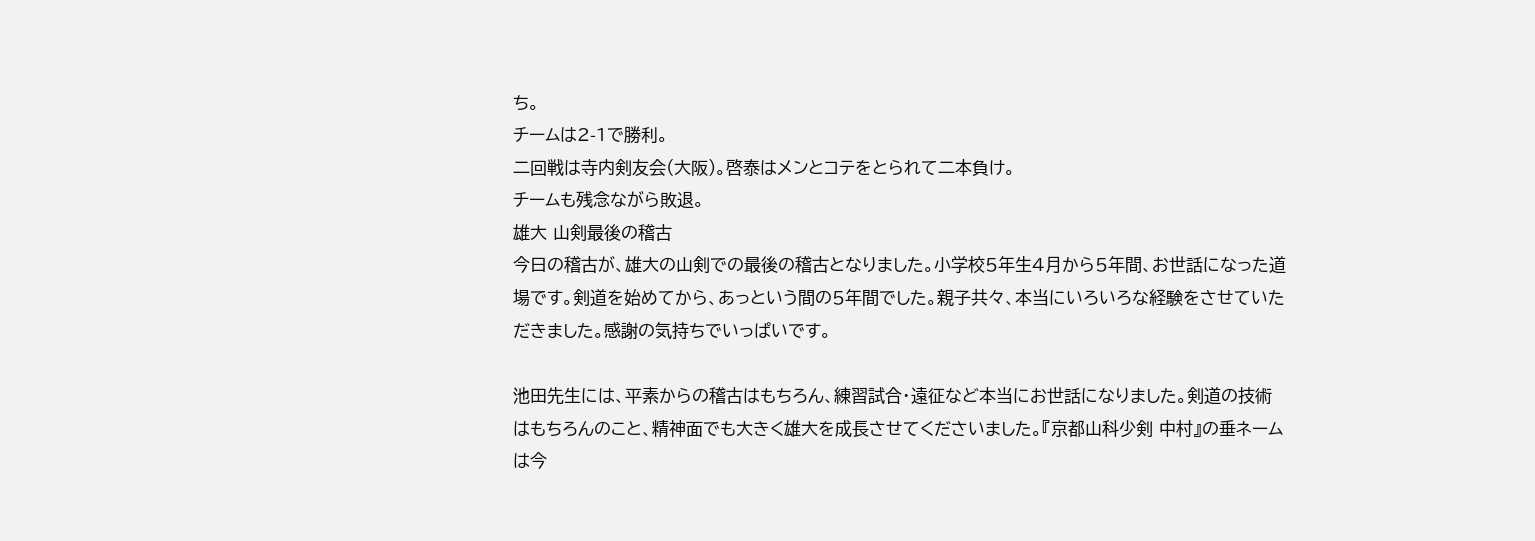ち。
チームは2-1で勝利。
二回戦は寺内剣友会(大阪)。啓泰はメンとコテをとられて二本負け。
チームも残念ながら敗退。
雄大 山剣最後の稽古
今日の稽古が、雄大の山剣での最後の稽古となりました。小学校5年生4月から5年間、お世話になった道場です。剣道を始めてから、あっという間の5年間でした。親子共々、本当にいろいろな経験をさせていただきました。感謝の気持ちでいっぱいです。

池田先生には、平素からの稽古はもちろん、練習試合・遠征など本当にお世話になりました。剣道の技術はもちろんのこと、精神面でも大きく雄大を成長させてくださいました。『京都山科少剣 中村』の垂ネームは今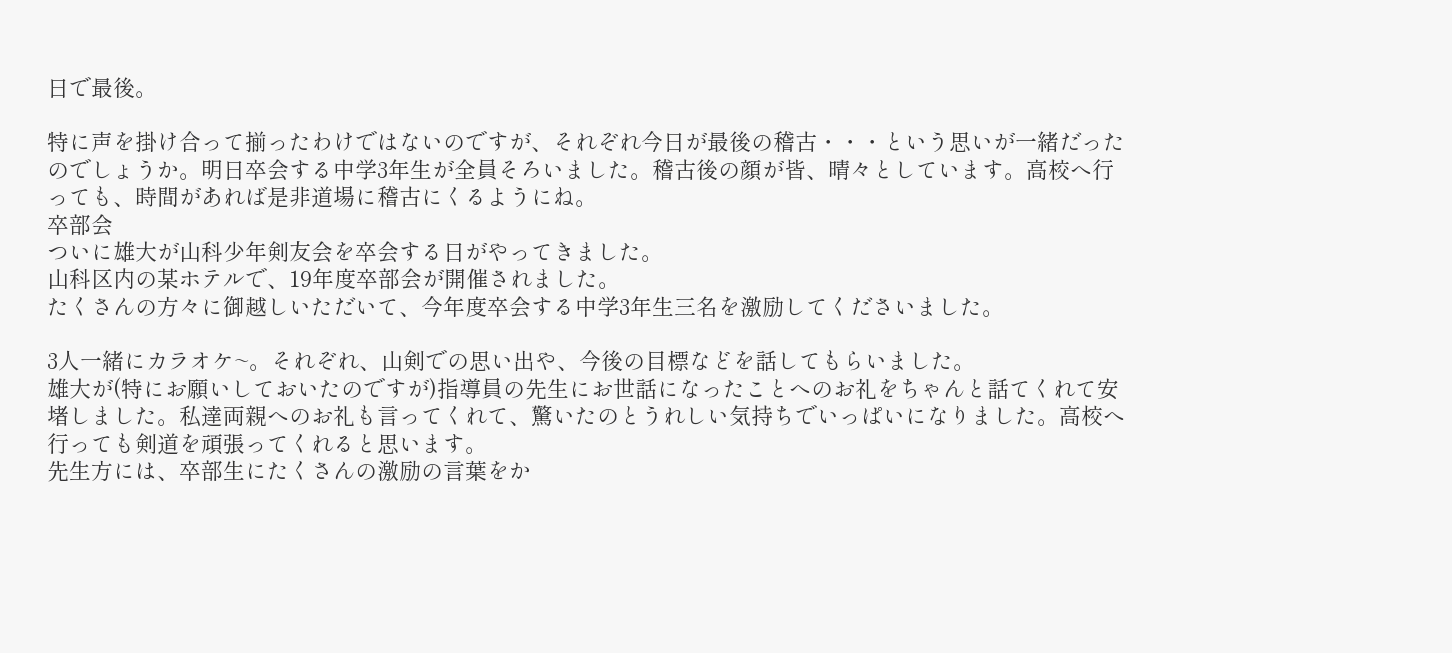日で最後。

特に声を掛け合って揃ったわけではないのですが、それぞれ今日が最後の稽古・・・という思いが一緒だったのでしょうか。明日卒会する中学3年生が全員そろいました。稽古後の顔が皆、晴々としています。高校へ行っても、時間があれば是非道場に稽古にくるようにね。
卒部会
ついに雄大が山科少年剣友会を卒会する日がやってきました。
山科区内の某ホテルで、19年度卒部会が開催されました。
たくさんの方々に御越しいただいて、今年度卒会する中学3年生三名を激励してくださいました。

3人一緒にカラオケ~。それぞれ、山剣での思い出や、今後の目標などを話してもらいました。
雄大が(特にお願いしておいたのですが)指導員の先生にお世話になったことへのお礼をちゃんと話てくれて安堵しました。私達両親へのお礼も言ってくれて、驚いたのとうれしい気持ちでいっぱいになりました。高校へ行っても剣道を頑張ってくれると思います。
先生方には、卒部生にたくさんの激励の言葉をか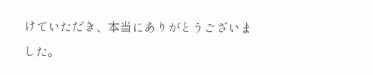けていただき、本当にありがとうございました。